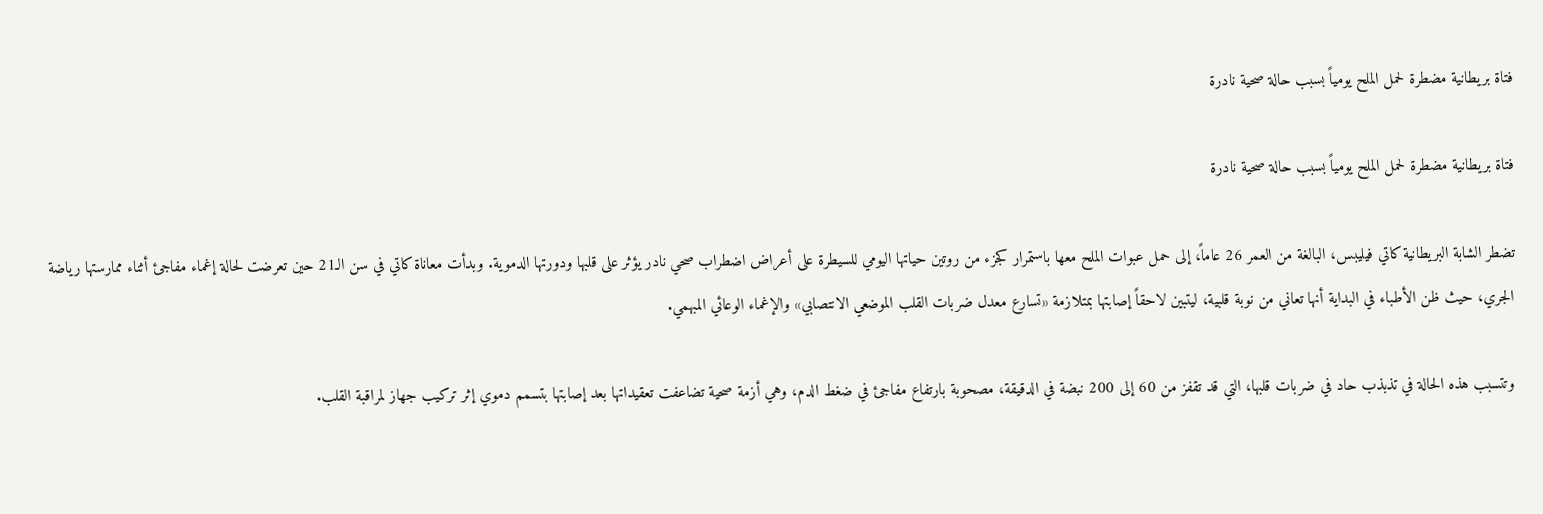فتاة بريطانية مضطرة لحمل الملح يومياً بسبب حالة صحية نادرة

فتاة بريطانية مضطرة لحمل الملح يومياً بسبب حالة صحية نادرة

تضطر الشابة البريطانية كاتي فيليبس، البالغة من العمر 26 عاماً، إلى حمل عبوات الملح معها باستمرار كجزء من روتين حياتها اليومي للسيطرة على أعراض اضطراب صحي نادر يؤثر على قلبها ودورتها الدموية. وبدأت معاناة كاتي في سن الـ21 حين تعرضت لحالة إغماء مفاجئ أثناء ممارستها رياضة الجري، حيث ظن الأطباء في البداية أنها تعاني من نوبة قلبية، ليتبين لاحقاً إصابتها بمتلازمة «تسارع معدل ضربات القلب الموضعي الانتصابي» والإغماء الوعائي المبهمي.

وتتسبب هذه الحالة في تذبذب حاد في ضربات قلبها، التي قد تقفز من 60 إلى 200 نبضة في الدقيقة، مصحوبة بارتفاع مفاجئ في ضغط الدم، وهي أزمة صحية تضاعفت تعقيداتها بعد إصابتها بتسمم دموي إثر تركيب جهاز لمراقبة القلب.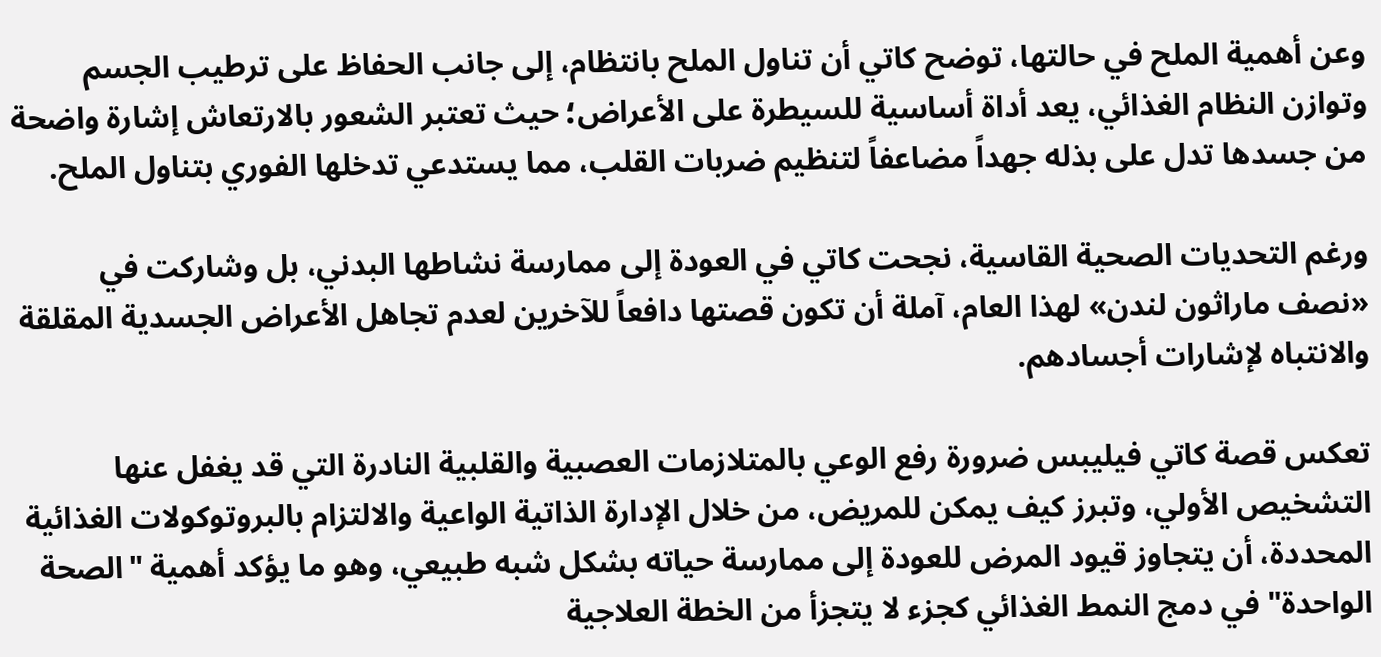وعن أهمية الملح في حالتها، توضح كاتي أن تناول الملح بانتظام، إلى جانب الحفاظ على ترطيب الجسم وتوازن النظام الغذائي، يعد أداة أساسية للسيطرة على الأعراض؛ حيث تعتبر الشعور بالارتعاش إشارة واضحة من جسدها تدل على بذله جهداً مضاعفاً لتنظيم ضربات القلب، مما يستدعي تدخلها الفوري بتناول الملح.

ورغم التحديات الصحية القاسية، نجحت كاتي في العودة إلى ممارسة نشاطها البدني، بل وشاركت في «نصف ماراثون لندن» لهذا العام، آملة أن تكون قصتها دافعاً للآخرين لعدم تجاهل الأعراض الجسدية المقلقة والانتباه لإشارات أجسادهم.

تعكس قصة كاتي فيليبس ضرورة رفع الوعي بالمتلازمات العصبية والقلبية النادرة التي قد يغفل عنها التشخيص الأولي، وتبرز كيف يمكن للمريض، من خلال الإدارة الذاتية الواعية والالتزام بالبروتوكولات الغذائية المحددة، أن يتجاوز قيود المرض للعودة إلى ممارسة حياته بشكل شبه طبيعي، وهو ما يؤكد أهمية "الصحة الواحدة" في دمج النمط الغذائي كجزء لا يتجزأ من الخطة العلاجية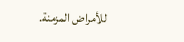للأمراض المزمنة.